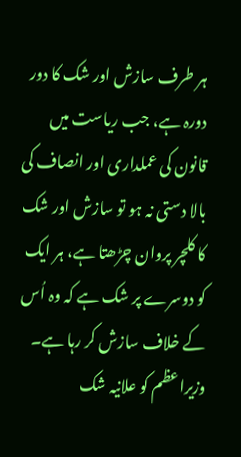ہر طرف سازش اور شک کا دور دورہ ہے، جب ریاست میں قانون کی عملداری اور انصاف کی بالا دستی نہ ہو تو سازش اور شک کا کلچر پروان چڑھتا ہے، ہر ایک کو دوسرے پر شک ہے کہ وہ اُس کے خلاف سازش کر رہا ہے۔
وزیراعظم کو علانیہ شک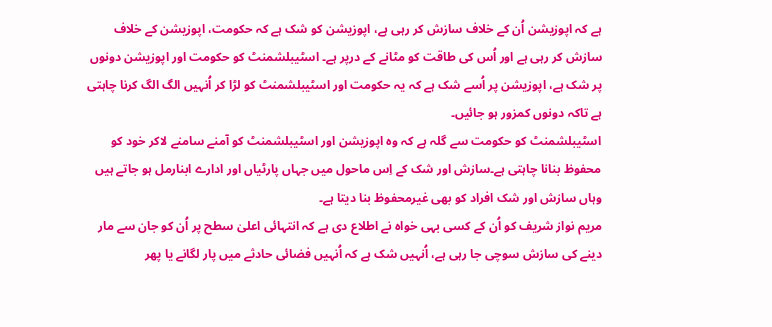ہے کہ اپوزیشن اُن کے خلاف سازش کر رہی ہے، اپوزیشن کو شک ہے کہ حکومت، اپوزیشن کے خلاف سازش کر رہی ہے اور اُس کی طاقت کو مٹانے کے درپر ہے۔ اسٹیبلشمنٹ کو حکومت اور اپوزیشن دونوں پر شک ہے، اپوزیشن پر اُسے شک ہے کہ یہ حکومت اور اسٹیبلشمنٹ کو لڑا کر اُنہیں الگ الگ کرنا چاہتی ہے تاکہ دونوں کمزور ہو جائیں۔
اسٹیبلشمنٹ کو حکومت سے گلہ ہے کہ وہ اپوزیشن اور اسٹیبلشمنٹ کو آمنے سامنے لاکر خود کو محفوظ بنانا چاہتی ہے۔سازش اور شک کے اِس ماحول میں جہاں پارٹیاں اور ادارے ابنارمل ہو جاتے ہیں وہاں سازش اور شک افراد کو بھی غیرمحفوظ بنا دیتا ہے۔
مریم نواز شریف کو اُن کے کسی بہی خواہ نے اطلاع دی ہے کہ انتہائی اعلیٰ سطح پر اُن کو جان سے مار دینے کی سازش سوچی جا رہی ہے، اُنہیں شک ہے کہ اُنہیں فضائی حادثے میں پار لگانے یا پھر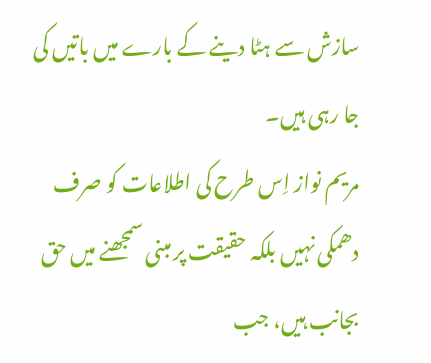سازش سے ہٹا دینے کے بارے میں باتیں کی جا رہی ہیں۔
مریم نواز اِس طرح کی اطلاعات کو صرف دھمکی نہیں بلکہ حقیقت پر مبنی سمجھنے میں حق بجانب ہیں، جب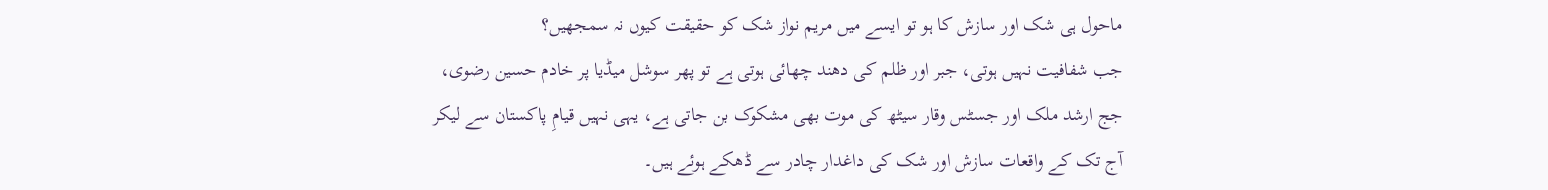ماحول ہی شک اور سازش کا ہو تو ایسے میں مریم نواز شک کو حقیقت کیوں نہ سمجھیں؟
جب شفافیت نہیں ہوتی، جبر اور ظلم کی دھند چھائی ہوتی ہے تو پھر سوشل میڈیا پر خادم حسین رضوی، جج ارشد ملک اور جسٹس وقار سیٹھ کی موت بھی مشکوک بن جاتی ہے، یہی نہیں قیامِ پاکستان سے لیکر آج تک کے واقعات سازش اور شک کی داغدار چادر سے ڈھکے ہوئے ہیں۔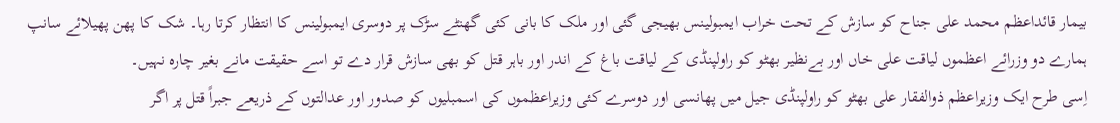بیمار قائداعظم محمد علی جناح کو سازش کے تحت خراب ایمبولینس بھیجی گئی اور ملک کا بانی کئی گھنٹے سڑک پر دوسری ایمبولینس کا انتظار کرتا رہا۔ شک کا پھن پھیلائے سانپ ہمارے دو وزرائے اعظموں لیاقت علی خاں اور بےنظیر بھٹو کو راولپنڈی کے لیاقت باغ کے اندر اور باہر قتل کو بھی سازش قرار دے تو اسے حقیقت مانے بغیر چارہ نہیں۔
اِسی طرح ایک وزیراعظم ذوالفقار علی بھٹو کو راولپنڈی جیل میں پھانسی اور دوسرے کئی وزیراعظموں کی اسمبلیوں کو صدور اور عدالتوں کے ذریعے جبراً قتل پر اگر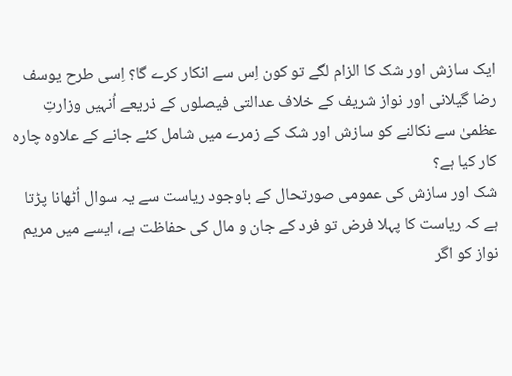ایک سازش اور شک کا الزام لگے تو کون اِس سے انکار کرے گا؟ اِسی طرح یوسف رضا گیلانی اور نواز شریف کے خلاف عدالتی فیصلوں کے ذریعے اُنہیں وزارتِ عظمیٰ سے نکالنے کو سازش اور شک کے زمرے میں شامل کئے جانے کے علاوہ چارہ کار کیا ہے؟
شک اور سازش کی عمومی صورتحال کے باوجود ریاست سے یہ سوال اُٹھانا پڑتا ہے کہ ریاست کا پہلا فرض تو فرد کے جان و مال کی حفاظت ہے، ایسے میں مریم نواز کو اگر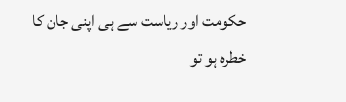حکومت اور ریاست سے ہی اپنی جان کا خطرہ ہو تو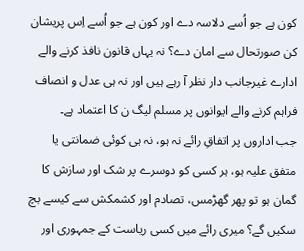کون ہے جو اُسے دلاسہ دے اور کون ہے جو اُسے اِس پریشان کن صورتحال سے امان دے؟ نہ یہاں قانون نافذ کرنے والے ادارے غیرجانب دار نظر آ رہے ہیں اور نہ ہی عدل و انصاف فراہم کرنے والے ایوانوں پر مسلم لیگ ن کا اعتماد ہے۔
جب اداروں پر اتفاقِ رائے نہ ہو، نہ ہی کوئی ضمانتی یا متفق علیہ ہو، ہر کسی کو دوسرے پر شک اور سازش کا گمان ہو تو پھر گھڑمس، تصادم اور کشمکش سے کیسے بچ سکیں گے؟ میری رائے میں کسی ریاست کے جمہوری اور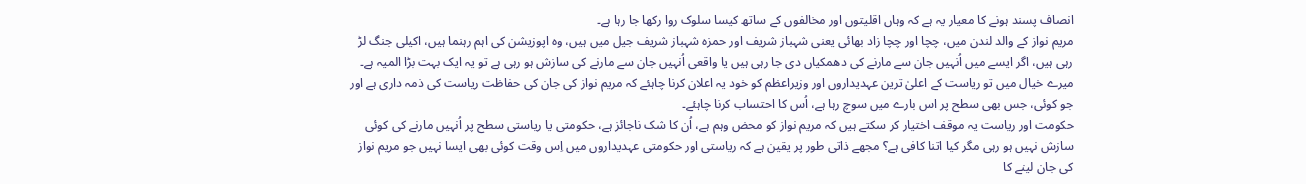انصاف پسند ہونے کا معیار یہ ہے کہ وہاں اقلیتوں اور مخالفوں کے ساتھ کیسا سلوک روا رکھا جا رہا ہے۔
مریم نواز کے والد لندن میں، چچا اور چچا زاد بھائی یعنی شہباز شریف اور حمزہ شہباز شریف جیل میں ہیں، وہ اپوزیشن کی اہم رہنما ہیں، اکیلی جنگ لڑ رہی ہیں، اگر ایسے میں اُنہیں جان سے مارنے کی دھمکیاں دی جا رہی ہیں یا واقعی اُنہیں جان سے مارنے کی سازش ہو رہی ہے تو یہ ایک بہت بڑا المیہ ہے۔
میرے خیال میں تو ریاست کے اعلیٰ ترین عہدیداروں اور وزیراعظم کو خود یہ اعلان کرنا چاہئے کہ مریم نواز کی جان کی حفاظت ریاست کی ذمہ داری ہے اور جو کوئی، جس بھی سطح پر اس بارے میں سوچ رہا ہے، اُس کا احتساب کرنا چاہئے۔
حکومت اور ریاست یہ موقف اختیار کر سکتے ہیں کہ مریم نواز کو محض وہم ہے، اُن کا شک ناجائز ہے، حکومتی یا ریاستی سطح پر اُنہیں مارنے کی کوئی سازش نہیں ہو رہی مگر کیا اتنا کافی ہے؟ مجھے ذاتی طور پر یقین ہے کہ ریاستی اور حکومتی عہدیداروں میں اِس وقت کوئی بھی ایسا نہیں جو مریم نواز کی جان لینے کا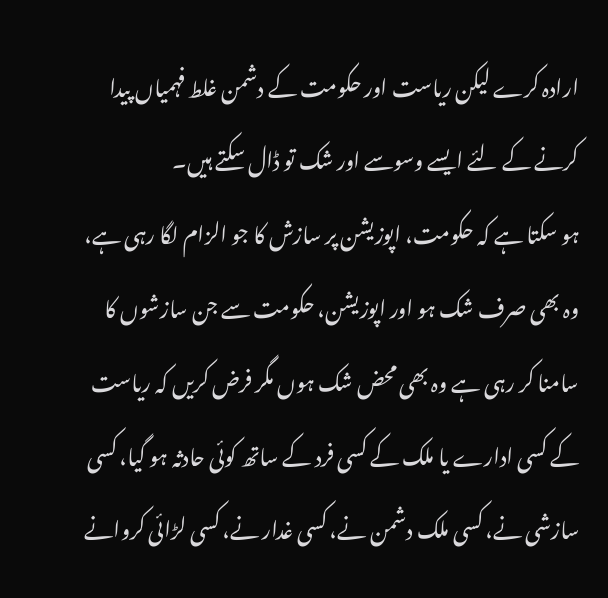ارادہ کرے لیکن ریاست اور حکومت کے دشمن غلط فہمیاں پیدا کرنے کے لئے ایسے وسوسے اور شک تو ڈال سکتے ہیں۔
ہو سکتا ہے کہ حکومت، اپوزیشن پر سازش کا جو الزام لگا رہی ہے، وہ بھی صرف شک ہو اور اپوزیشن، حکومت سے جن سازشوں کا سامنا کر رہی ہے وہ بھی محض شک ہوں مگر فرض کریں کہ ریاست کے کسی ادارے یا ملک کے کسی فرد کے ساتھ کوئی حادثہ ہو گیا، کسی سازشی نے، کسی ملک دشمن نے، کسی غدار نے، کسی لڑائی کروانے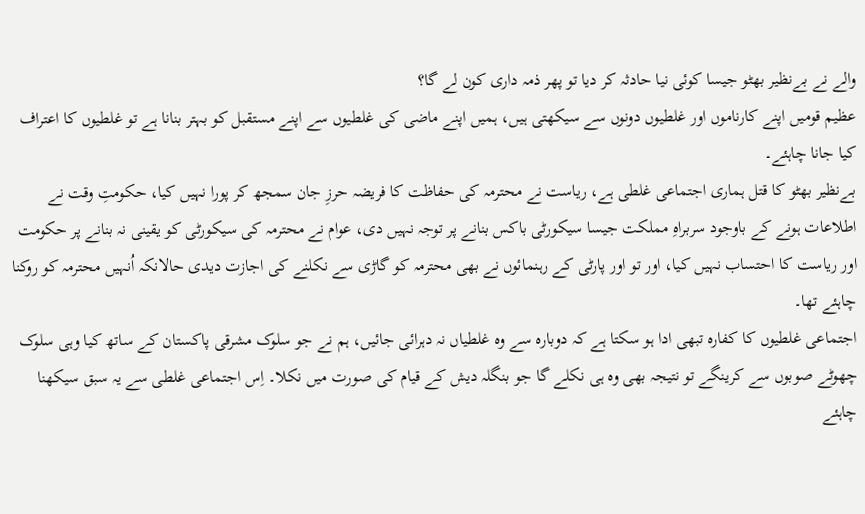والے نے بےنظیر بھٹو جیسا کوئی نیا حادثہ کر دیا تو پھر ذمہ داری کون لے گا؟
عظیم قومیں اپنے کارناموں اور غلطیوں دونوں سے سیکھتی ہیں، ہمیں اپنے ماضی کی غلطیوں سے اپنے مستقبل کو بہتر بنانا ہے تو غلطیوں کا اعتراف کیا جانا چاہئے۔
بےنظیر بھٹو کا قتل ہماری اجتماعی غلطی ہے، ریاست نے محترمہ کی حفاظت کا فریضہ حرزِ جان سمجھ کر پورا نہیں کیا، حکومتِ وقت نے اطلاعات ہونے کے باوجود سربراہِ مملکت جیسا سیکورٹی باکس بنانے پر توجہ نہیں دی، عوام نے محترمہ کی سیکورٹی کو یقینی نہ بنانے پر حکومت اور ریاست کا احتساب نہیں کیا، اور تو اور پارٹی کے رہنمائوں نے بھی محترمہ کو گاڑی سے نکلنے کی اجازت دیدی حالانکہ اُنہیں محترمہ کو روکنا چاہئے تھا۔
اجتماعی غلطیوں کا کفارہ تبھی ادا ہو سکتا ہے کہ دوبارہ سے وہ غلطیاں نہ دہرائی جائیں، ہم نے جو سلوک مشرقی پاکستان کے ساتھ کیا وہی سلوک چھوٹے صوبوں سے کرینگے تو نتیجہ بھی وہ ہی نکلے گا جو بنگلہ دیش کے قیام کی صورت میں نکلا۔ اِس اجتماعی غلطی سے یہ سبق سیکھنا چاہئے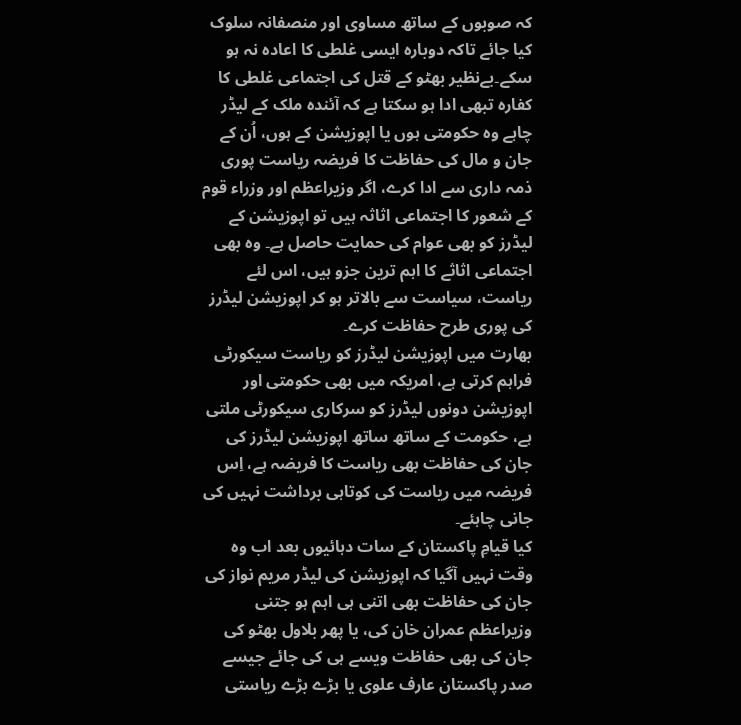کہ صوبوں کے ساتھ مساوی اور منصفانہ سلوک کیا جائے تاکہ دوبارہ ایسی غلطی کا اعادہ نہ ہو سکے۔بےنظیر بھٹو کے قتل کی اجتماعی غلطی کا کفارہ تبھی ادا ہو سکتا ہے کہ آئندہ ملک کے لیڈر چاہے وہ حکومتی ہوں یا اپوزیشن کے ہوں، اُن کے جان و مال کی حفاظت کا فریضہ ریاست پوری ذمہ داری سے ادا کرے، اگر وزیراعظم اور وزراء قوم کے شعور کا اجتماعی اثاثہ ہیں تو اپوزیشن کے لیڈرز کو بھی عوام کی حمایت حاصل ہے۔ وہ بھی اجتماعی اثاثے کا اہم ترین جزو ہیں، اس لئے ریاست، سیاست سے بالاتر ہو کر اپوزیشن لیڈرز کی پوری طرح حفاظت کرے۔
بھارت میں اپوزیشن لیڈرز کو ریاست سیکورٹی فراہم کرتی ہے، امریکہ میں بھی حکومتی اور اپوزیشن دونوں لیڈرز کو سرکاری سیکورٹی ملتی ہے، حکومت کے ساتھ ساتھ اپوزیشن لیڈرز کی جان کی حفاظت بھی ریاست کا فریضہ ہے، اِس فریضہ میں ریاست کی کوتاہی برداشت نہیں کی جانی چاہئے۔
کیا قیامِ پاکستان کے سات دہائیوں بعد اب وہ وقت نہیں آگیا کہ اپوزیشن کی لیڈر مریم نواز کی جان کی حفاظت بھی اتنی ہی اہم ہو جتنی وزیراعظم عمران خان کی، یا پھر بلاول بھٹو کی جان کی بھی حفاظت ویسے ہی کی جائے جیسے صدر پاکستان عارف علوی یا بڑے بڑے ریاستی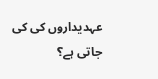عہدیداروں کی کی جاتی ہے؟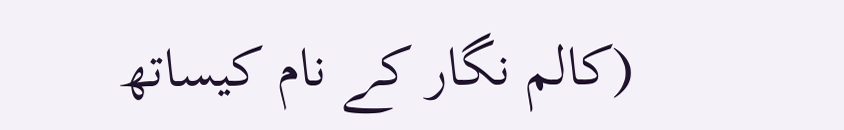(کالم نگار کے نام کیساتھ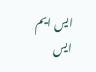ایس ایم ایس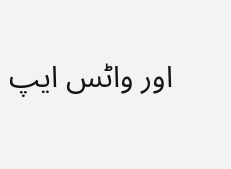اور واٹس ایپ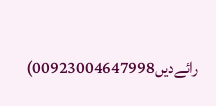رائےدیں00923004647998)